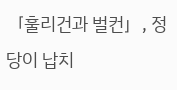「훌리건과 벌컨」, 정당이 납치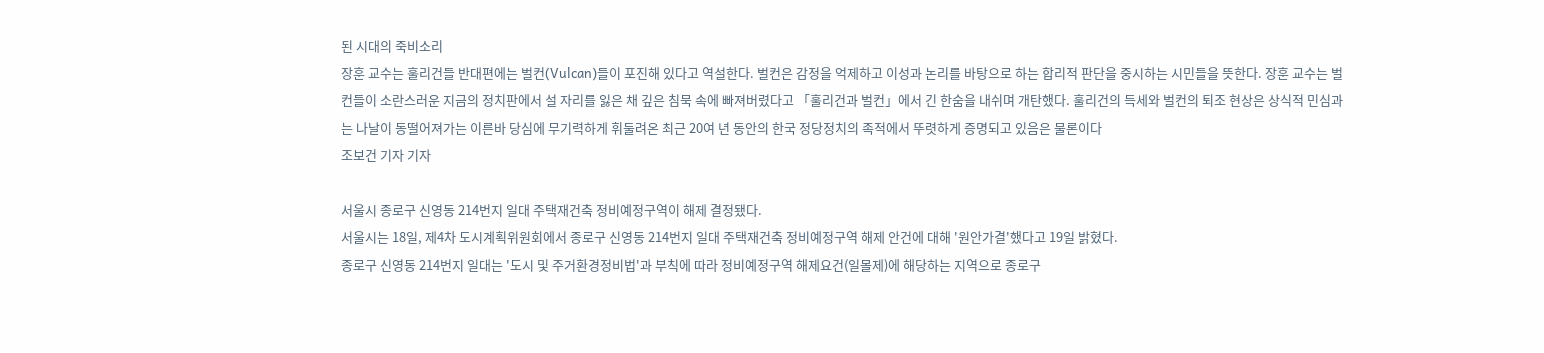된 시대의 죽비소리
장훈 교수는 훌리건들 반대편에는 벌컨(Vulcan)들이 포진해 있다고 역설한다. 벌컨은 감정을 억제하고 이성과 논리를 바탕으로 하는 합리적 판단을 중시하는 시민들을 뜻한다. 장훈 교수는 벌컨들이 소란스러운 지금의 정치판에서 설 자리를 잃은 채 깊은 침묵 속에 빠져버렸다고 「훌리건과 벌컨」에서 긴 한숨을 내쉬며 개탄했다. 훌리건의 득세와 벌컨의 퇴조 현상은 상식적 민심과는 나날이 동떨어져가는 이른바 당심에 무기력하게 휘둘려온 최근 20여 년 동안의 한국 정당정치의 족적에서 뚜렷하게 증명되고 있음은 물론이다
조보건 기자 기자

서울시 종로구 신영동 214번지 일대 주택재건축 정비예정구역이 해제 결정됐다.
서울시는 18일, 제4차 도시계획위원회에서 종로구 신영동 214번지 일대 주택재건축 정비예정구역 해제 안건에 대해 '원안가결'했다고 19일 밝혔다.
종로구 신영동 214번지 일대는 '도시 및 주거환경정비법'과 부칙에 따라 정비예정구역 해제요건(일몰제)에 해당하는 지역으로 종로구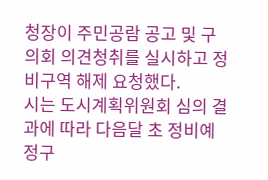청장이 주민공람 공고 및 구의회 의견청취를 실시하고 정비구역 해제 요청했다.
시는 도시계획위원회 심의 결과에 따라 다음달 초 정비예정구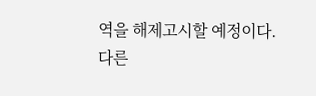역을 해제고시할 예정이다.
다른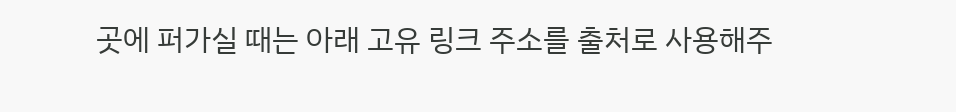곳에 퍼가실 때는 아래 고유 링크 주소를 출처로 사용해주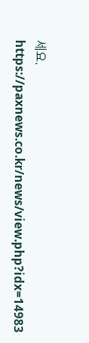세요.
https://paxnews.co.kr/news/view.php?idx=14983